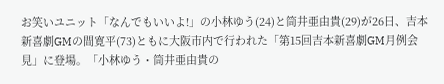お笑いユニット「なんでもいいよ!」の小林ゆう(24)と筒井亜由貴(29)が26日、吉本新喜劇GMの間寛平(73)ともに大阪市内で行われた「第15回吉本新喜劇GM月例会見」に登場。「小林ゆう・筒井亜由貴の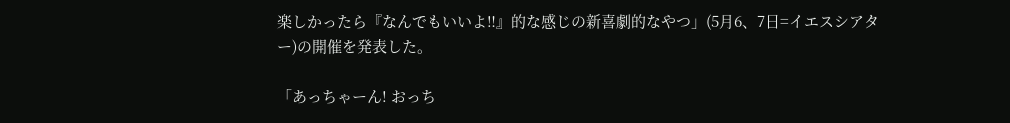楽しかったら『なんでもいいよ‼』的な感じの新喜劇的なやつ」(5月6、7日=イエスシアター)の開催を発表した。

「あっちゃーん! おっち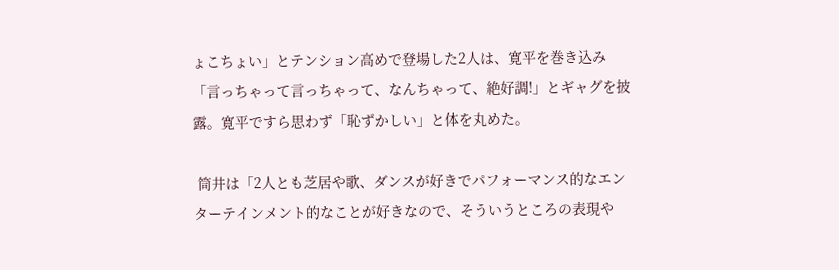ょこちょい」とテンション高めで登場した2人は、寛平を巻き込み「言っちゃって言っちゃって、なんちゃって、絶好調!」とギャグを披露。寛平ですら思わず「恥ずかしい」と体を丸めた。

 筒井は「2人とも芝居や歌、ダンスが好きでパフォーマンス的なエンターテインメント的なことが好きなので、そういうところの表現や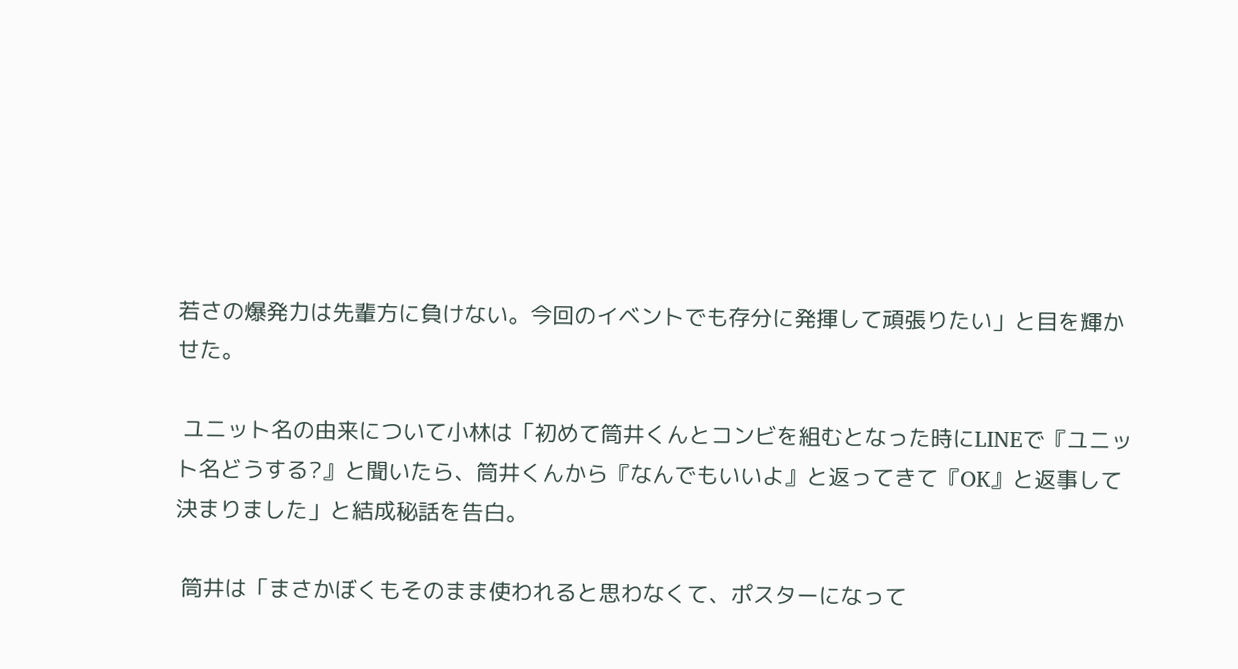若さの爆発力は先輩方に負けない。今回のイベントでも存分に発揮して頑張りたい」と目を輝かせた。

 ユニット名の由来について小林は「初めて筒井くんとコンビを組むとなった時にLINEで『ユニット名どうする?』と聞いたら、筒井くんから『なんでもいいよ』と返ってきて『OK』と返事して決まりました」と結成秘話を告白。

 筒井は「まさかぼくもそのまま使われると思わなくて、ポスターになって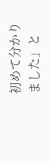初めて分かりました」と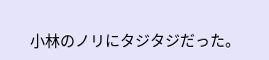小林のノリにタジタジだった。